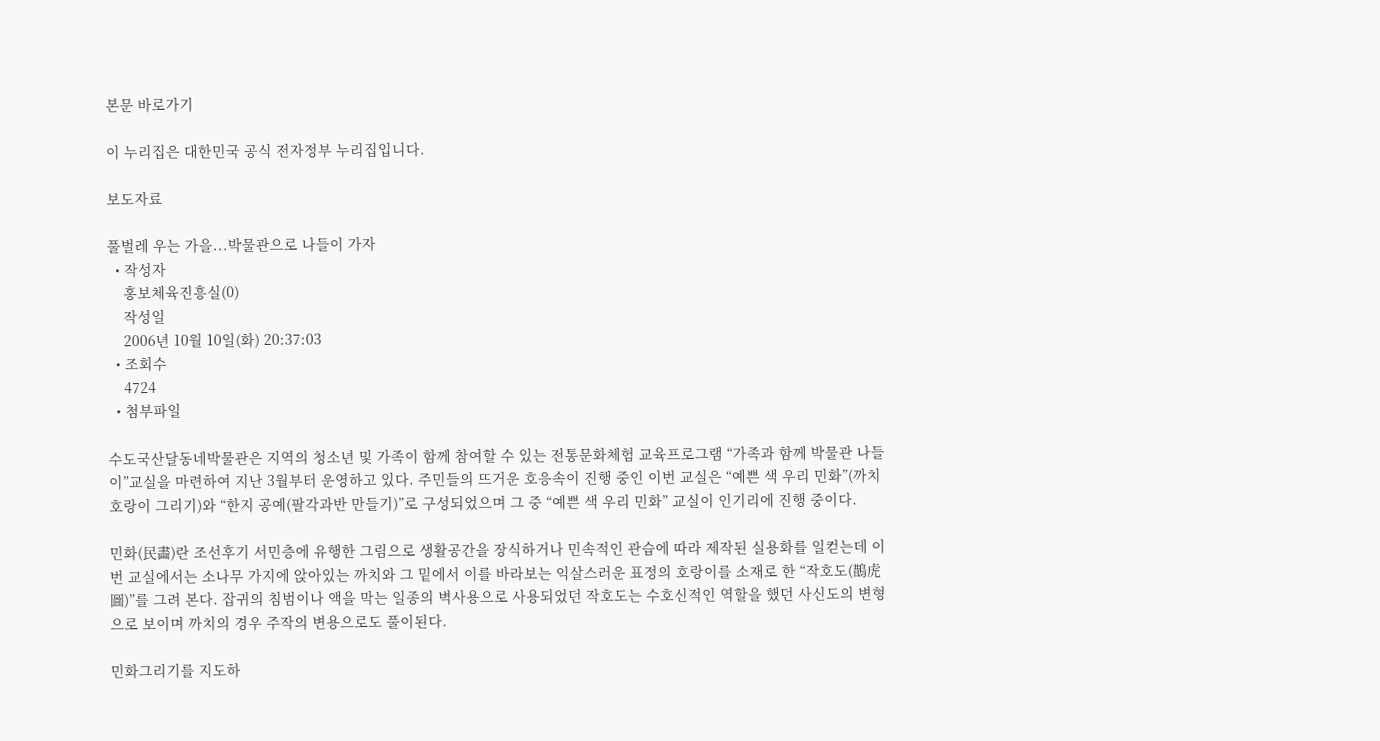본문 바로가기

이 누리집은 대한민국 공식 전자정부 누리집입니다.

보도자료

풀벌레 우는 가을...박물관으로 나들이 가자
  • 작성자
    홍보체육진흥실(0)
    작성일
    2006년 10월 10일(화) 20:37:03
  • 조회수
    4724
  • 첨부파일

수도국산달동네박물관은 지역의 청소년 및 가족이 함께 참여할 수 있는 전통문화체험 교육프로그램 “가족과 함께 박물관 나들이”교실을 마련하여 지난 3월부터 운영하고 있다. 주민들의 뜨거운 호응속이 진행 중인 이번 교실은 “예쁜 색 우리 민화”(까치호랑이 그리기)와 “한지 공예(팔각과반 만들기)”로 구성되었으며 그 중 “예쁜 색 우리 민화” 교실이 인기리에 진행 중이다.

민화(民畵)란 조선후기 서민층에 유행한 그림으로 생활공간을 장식하거나 민속적인 관습에 따라 제작된 실용화를 일컫는데 이번 교실에서는 소나무 가지에 앉아있는 까치와 그 밑에서 이를 바라보는 익살스러운 표정의 호랑이를 소재로 한 “작호도(鵲虎圖)”를 그려 본다. 잡귀의 침범이나 액을 막는 일종의 벽사용으로 사용되었던 작호도는 수호신적인 역할을 했던 사신도의 변형으로 보이며 까치의 경우 주작의 변용으로도 풀이된다.

민화그리기를 지도하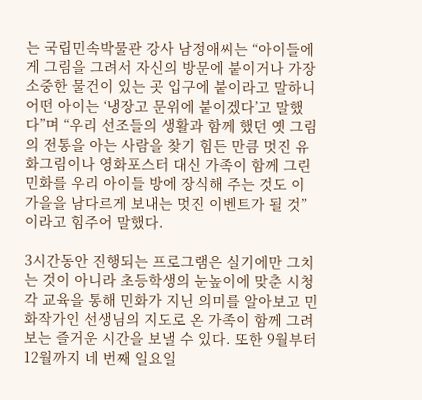는 국립민속박물관 강사 남정애씨는 “아이들에게 그림을 그려서 자신의 방문에 붙이거나 가장 소중한 물건이 있는 곳 입구에 붙이라고 말하니 어떤 아이는 ‘냉장고 문위에 붙이겠다’고 말했다”며 “우리 선조들의 생활과 함께 했던 옛 그림의 전통을 아는 사람을 찾기 힘든 만큼 멋진 유화그림이나 영화포스터 대신 가족이 함께 그린 민화를 우리 아이들 방에 장식해 주는 것도 이 가을을 남다르게 보내는 멋진 이벤트가 될 것”이라고 힘주어 말했다.

3시간동안 진행되는 프로그램은 실기에만 그치는 것이 아니라 초등학생의 눈높이에 맞춘 시청각 교육을 통해 민화가 지닌 의미를 알아보고 민화작가인 선생님의 지도로 온 가족이 함께 그려보는 즐거운 시간을 보낼 수 있다. 또한 9월부터 12월까지 네 번째 일요일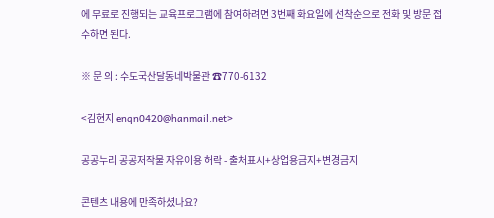에 무료로 진행되는 교육프로그램에 참여하려면 3번째 화요일에 선착순으로 전화 및 방문 접수하면 된다.

※ 문 의 : 수도국산달동네박물관 ☎770-6132

<김현지 enqn0420@hanmail.net>

공공누리 공공저작물 자유이용 허락 - 출처표시+상업용금지+변경금지

콘텐츠 내용에 만족하셨나요?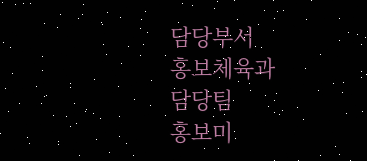담당부서
홍보체육과
담당팀
홍보미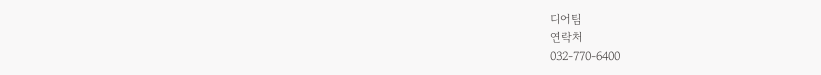디어팀
연락처
032-770-6400